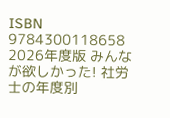ISBN 9784300118658
2026年度版 みんなが欲しかった! 社労士の年度別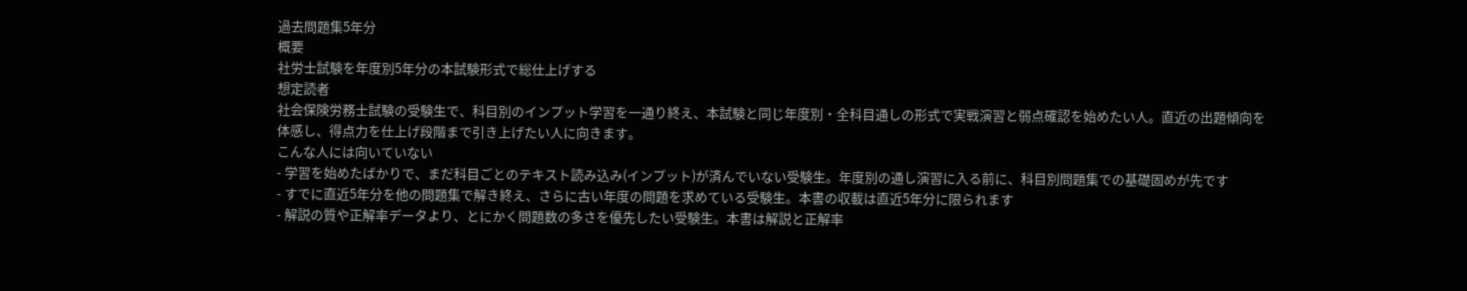過去問題集5年分
概要
社労士試験を年度別5年分の本試験形式で総仕上げする
想定読者
社会保険労務士試験の受験生で、科目別のインプット学習を一通り終え、本試験と同じ年度別・全科目通しの形式で実戦演習と弱点確認を始めたい人。直近の出題傾向を体感し、得点力を仕上げ段階まで引き上げたい人に向きます。
こんな人には向いていない
- 学習を始めたばかりで、まだ科目ごとのテキスト読み込み(インプット)が済んでいない受験生。年度別の通し演習に入る前に、科目別問題集での基礎固めが先です
- すでに直近5年分を他の問題集で解き終え、さらに古い年度の問題を求めている受験生。本書の収載は直近5年分に限られます
- 解説の質や正解率データより、とにかく問題数の多さを優先したい受験生。本書は解説と正解率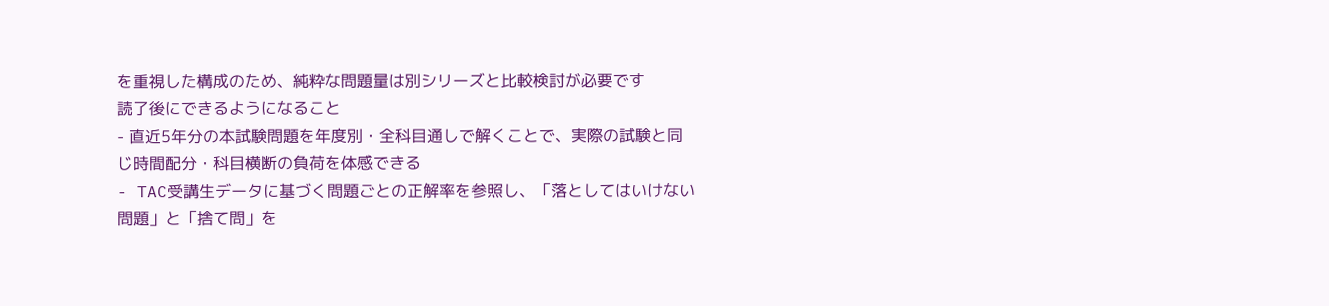を重視した構成のため、純粋な問題量は別シリーズと比較検討が必要です
読了後にできるようになること
- 直近5年分の本試験問題を年度別・全科目通しで解くことで、実際の試験と同じ時間配分・科目横断の負荷を体感できる
- TAC受講生データに基づく問題ごとの正解率を参照し、「落としてはいけない問題」と「捨て問」を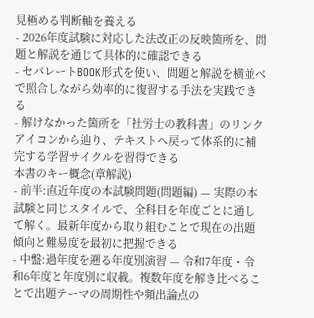見極める判断軸を養える
- 2026年度試験に対応した法改正の反映箇所を、問題と解説を通じて具体的に確認できる
- セパレートBOOK形式を使い、問題と解説を横並べで照合しながら効率的に復習する手法を実践できる
- 解けなかった箇所を「社労士の教科書」のリンクアイコンから辿り、テキストへ戻って体系的に補完する学習サイクルを習得できる
本書のキー概念(章解説)
- 前半:直近年度の本試験問題(問題編) — 実際の本試験と同じスタイルで、全科目を年度ごとに通して解く。最新年度から取り組むことで現在の出題傾向と難易度を最初に把握できる
- 中盤:過年度を遡る年度別演習 — 令和7年度・令和6年度と年度別に収載。複数年度を解き比べることで出題テーマの周期性や頻出論点の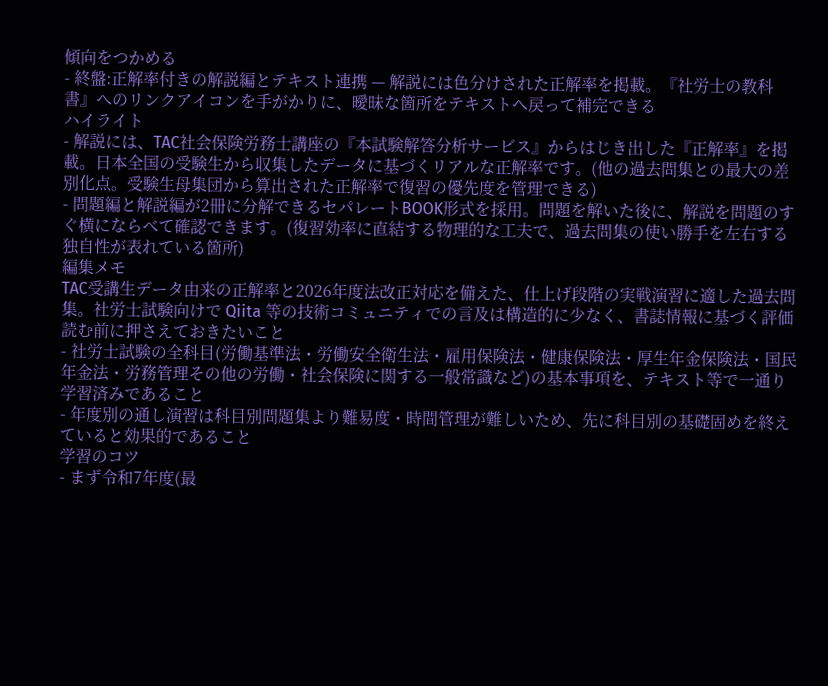傾向をつかめる
- 終盤:正解率付きの解説編とテキスト連携 — 解説には色分けされた正解率を掲載。『社労士の教科書』へのリンクアイコンを手がかりに、曖昧な箇所をテキストへ戻って補完できる
ハイライト
- 解説には、TAC社会保険労務士講座の『本試験解答分析サービス』からはじき出した『正解率』を掲載。日本全国の受験生から収集したデータに基づくリアルな正解率です。(他の過去問集との最大の差別化点。受験生母集団から算出された正解率で復習の優先度を管理できる)
- 問題編と解説編が2冊に分解できるセパレートBOOK形式を採用。問題を解いた後に、解説を問題のすぐ横にならべて確認できます。(復習効率に直結する物理的な工夫で、過去問集の使い勝手を左右する独自性が表れている箇所)
編集メモ
TAC受講生データ由来の正解率と2026年度法改正対応を備えた、仕上げ段階の実戦演習に適した過去問集。社労士試験向けで Qiita 等の技術コミュニティでの言及は構造的に少なく、書誌情報に基づく評価
読む前に押さえておきたいこと
- 社労士試験の全科目(労働基準法・労働安全衛生法・雇用保険法・健康保険法・厚生年金保険法・国民年金法・労務管理その他の労働・社会保険に関する一般常識など)の基本事項を、テキスト等で一通り学習済みであること
- 年度別の通し演習は科目別問題集より難易度・時間管理が難しいため、先に科目別の基礎固めを終えていると効果的であること
学習のコツ
- まず令和7年度(最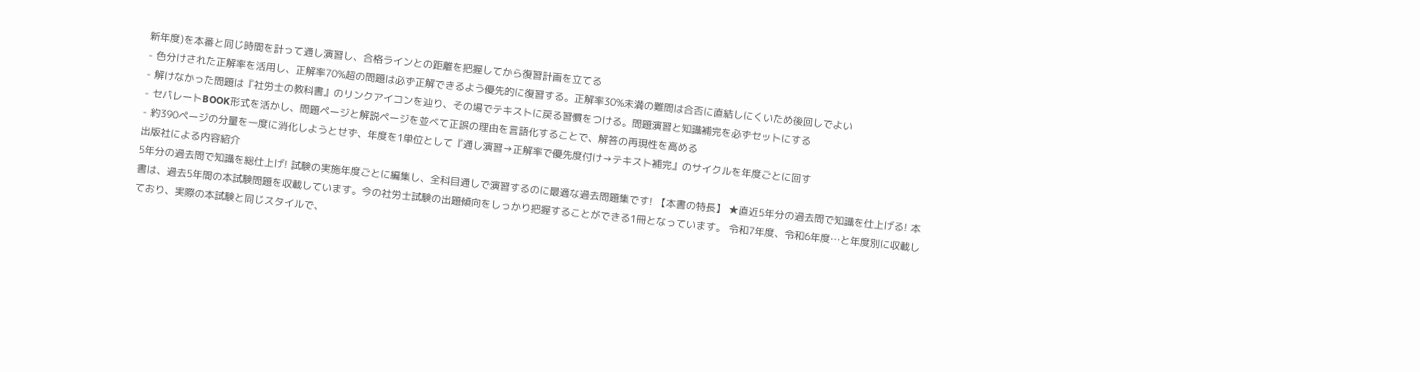新年度)を本番と同じ時間を計って通し演習し、合格ラインとの距離を把握してから復習計画を立てる
- 色分けされた正解率を活用し、正解率70%超の問題は必ず正解できるよう優先的に復習する。正解率30%未満の難問は合否に直結しにくいため後回しでよい
- 解けなかった問題は『社労士の教科書』のリンクアイコンを辿り、その場でテキストに戻る習慣をつける。問題演習と知識補完を必ずセットにする
- セパレートBOOK形式を活かし、問題ページと解説ページを並べて正誤の理由を言語化することで、解答の再現性を高める
- 約390ページの分量を一度に消化しようとせず、年度を1単位として『通し演習→正解率で優先度付け→テキスト補完』のサイクルを年度ごとに回す
出版社による内容紹介
5年分の過去問で知識を総仕上げ! 試験の実施年度ごとに編集し、全科目通しで演習するのに最適な過去問題集です! 【本書の特長】 ★直近5年分の過去問で知識を仕上げる! 本書は、過去5年間の本試験問題を収載しています。今の社労士試験の出題傾向をしっかり把握することができる1冊となっています。 令和7年度、令和6年度…と年度別に収載しており、実際の本試験と同じスタイルで、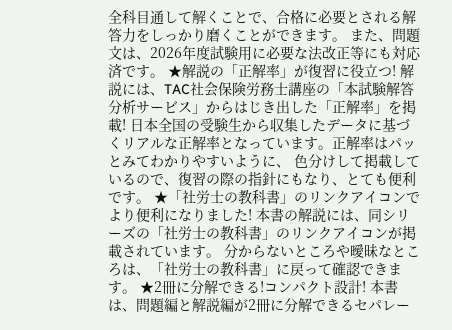全科目通して解くことで、合格に必要とされる解答力をしっかり磨くことができます。 また、問題文は、2026年度試験用に必要な法改正等にも対応済です。 ★解説の「正解率」が復習に役立つ! 解説には、TAC社会保険労務士講座の「本試験解答分析サービス」からはじき出した「正解率」を掲載! 日本全国の受験生から収集したデータに基づくリアルな正解率となっています。正解率はパッとみてわかりやすいように、 色分けして掲載しているので、復習の際の指針にもなり、とても便利です。 ★「社労士の教科書」のリンクアイコンでより便利になりました! 本書の解説には、同シリーズの「社労士の教科書」のリンクアイコンが掲載されています。 分からないところや曖昧なところは、「社労士の教科書」に戻って確認できます。 ★2冊に分解できる!コンパクト設計! 本書は、問題編と解説編が2冊に分解できるセパレー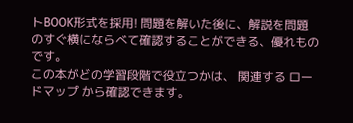トBOOK形式を採用! 問題を解いた後に、解説を問題のすぐ横にならべて確認することができる、優れものです。
この本がどの学習段階で役立つかは、 関連する ロードマップ から確認できます。